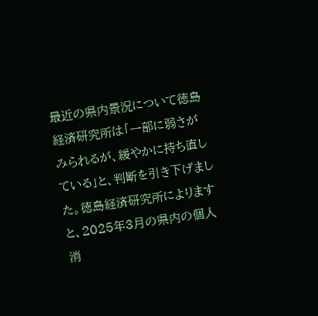最近の県内景況について徳島経済研究所は「一部に弱さがみられるが、緩やかに持ち直している」と、判断を引き下げました。徳島経済研究所によりますと、2025年3月の県内の個人消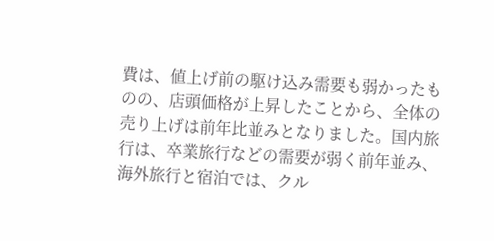費は、値上げ前の駆け込み需要も弱かったものの、店頭価格が上昇したことから、全体の売り上げは前年比並みとなりました。国内旅行は、卒業旅行などの需要が弱く前年並み、海外旅行と宿泊では、クル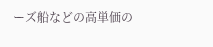ーズ船などの高単価の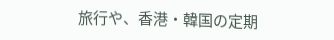旅行や、香港・韓国の定期